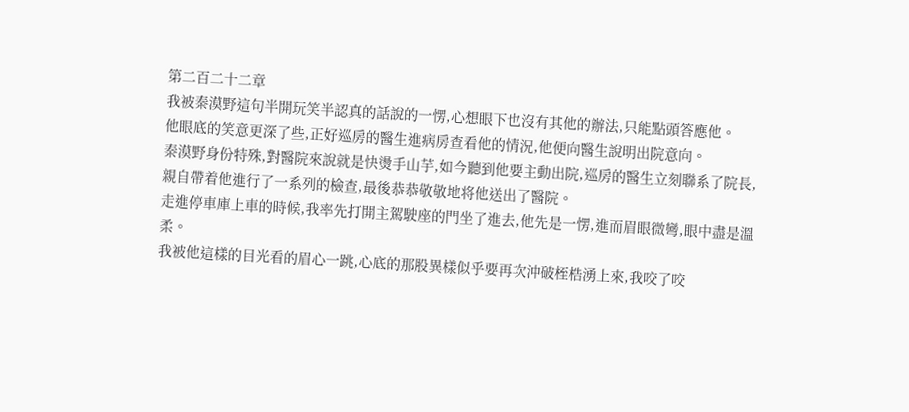第二百二十二章
我被秦漠野這句半開玩笑半認真的話說的一愣,心想眼下也沒有其他的辦法,只能點頭答應他。
他眼底的笑意更深了些,正好巡房的醫生進病房查看他的情況,他便向醫生說明出院意向。
秦漠野身份特殊,對醫院來說就是快燙手山芋,如今聽到他要主動出院,巡房的醫生立刻聯系了院長,親自帶着他進行了一系列的檢查,最後恭恭敬敬地将他送出了醫院。
走進停車庫上車的時候,我率先打開主駕駛座的門坐了進去,他先是一愣,進而眉眼微彎,眼中盡是溫柔。
我被他這樣的目光看的眉心一跳,心底的那股異樣似乎要再次沖破桎梏湧上來,我咬了咬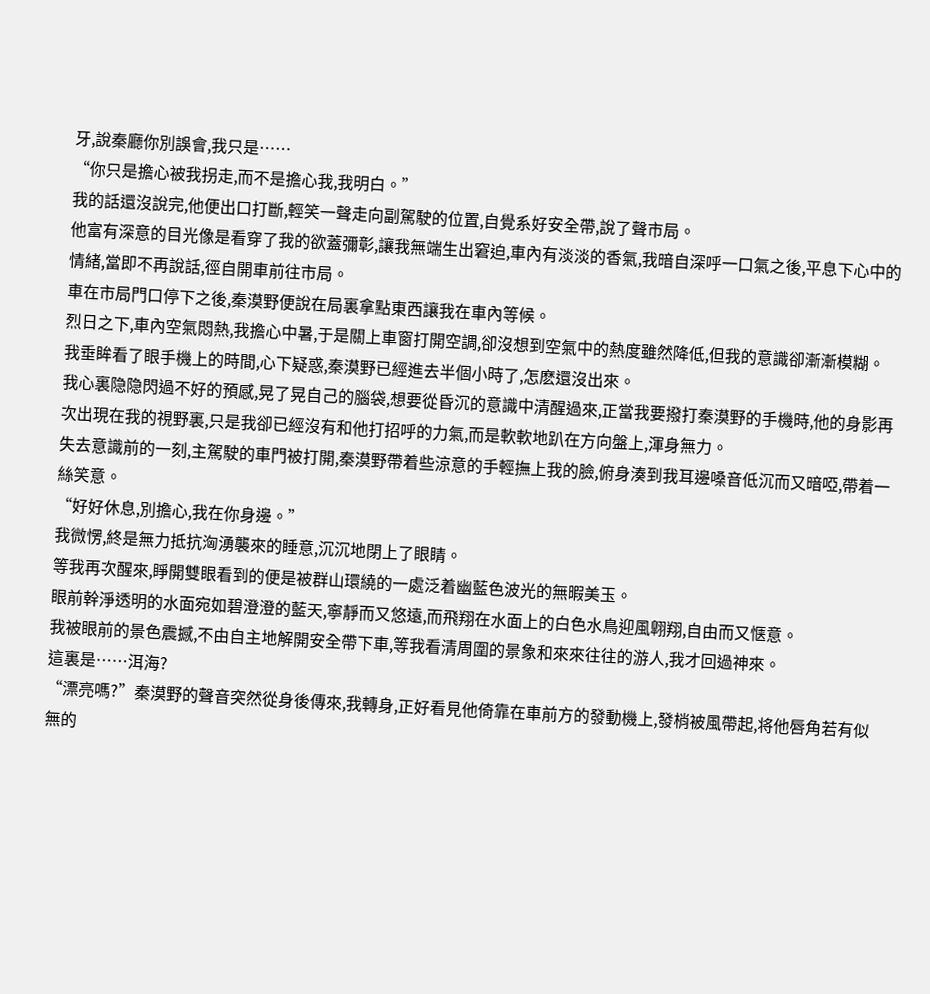牙,說秦廳你別誤會,我只是……
“你只是擔心被我拐走,而不是擔心我,我明白。”
我的話還沒說完,他便出口打斷,輕笑一聲走向副駕駛的位置,自覺系好安全帶,說了聲市局。
他富有深意的目光像是看穿了我的欲蓋彌彰,讓我無端生出窘迫,車內有淡淡的香氣,我暗自深呼一口氣之後,平息下心中的情緒,當即不再說話,徑自開車前往市局。
車在市局門口停下之後,秦漠野便說在局裏拿點東西讓我在車內等候。
烈日之下,車內空氣悶熱,我擔心中暑,于是關上車窗打開空調,卻沒想到空氣中的熱度雖然降低,但我的意識卻漸漸模糊。
我垂眸看了眼手機上的時間,心下疑惑,秦漠野已經進去半個小時了,怎麽還沒出來。
我心裏隐隐閃過不好的預感,晃了晃自己的腦袋,想要從昏沉的意識中清醒過來,正當我要撥打秦漠野的手機時,他的身影再次出現在我的視野裏,只是我卻已經沒有和他打招呼的力氣,而是軟軟地趴在方向盤上,渾身無力。
失去意識前的一刻,主駕駛的車門被打開,秦漠野帶着些涼意的手輕撫上我的臉,俯身湊到我耳邊嗓音低沉而又暗啞,帶着一絲笑意。
“好好休息,別擔心,我在你身邊。”
我微愣,終是無力抵抗洶湧襲來的睡意,沉沉地閉上了眼睛。
等我再次醒來,睜開雙眼看到的便是被群山環繞的一處泛着幽藍色波光的無暇美玉。
眼前幹淨透明的水面宛如碧澄澄的藍天,寧靜而又悠遠,而飛翔在水面上的白色水鳥迎風翺翔,自由而又惬意。
我被眼前的景色震撼,不由自主地解開安全帶下車,等我看清周圍的景象和來來往往的游人,我才回過神來。
這裏是……洱海?
“漂亮嗎?”秦漠野的聲音突然從身後傳來,我轉身,正好看見他倚靠在車前方的發動機上,發梢被風帶起,将他唇角若有似無的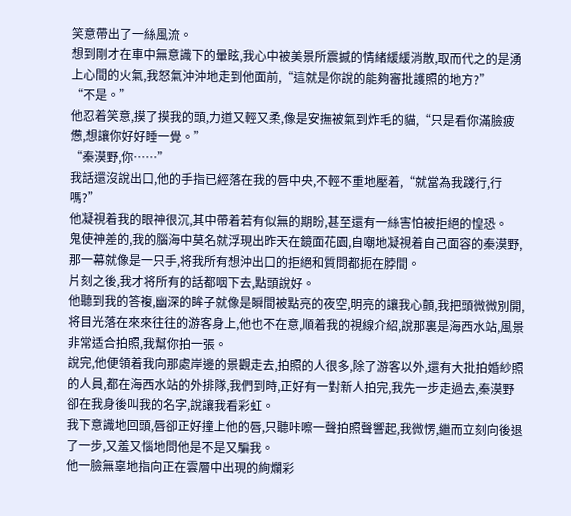笑意帶出了一絲風流。
想到剛才在車中無意識下的暈眩,我心中被美景所震撼的情緒緩緩消散,取而代之的是湧上心間的火氣,我怒氣沖沖地走到他面前,“這就是你說的能夠審批護照的地方?”
“不是。”
他忍着笑意,摸了摸我的頭,力道又輕又柔,像是安撫被氣到炸毛的貓,“只是看你滿臉疲憊,想讓你好好睡一覺。”
“秦漠野,你……”
我話還沒說出口,他的手指已經落在我的唇中央,不輕不重地壓着,“就當為我踐行,行嗎?”
他凝視着我的眼神很沉,其中帶着若有似無的期盼,甚至還有一絲害怕被拒絕的惶恐。
鬼使神差的,我的腦海中莫名就浮現出昨天在鏡面花園,自嘲地凝視着自己面容的秦漠野,那一幕就像是一只手,将我所有想沖出口的拒絕和質問都扼在脖間。
片刻之後,我才将所有的話都咽下去,點頭說好。
他聽到我的答複,幽深的眸子就像是瞬間被點亮的夜空,明亮的讓我心顫,我把頭微微別開,将目光落在來來往往的游客身上,他也不在意,順着我的視線介紹,說那裏是海西水站,風景非常适合拍照,我幫你拍一張。
說完,他便領着我向那處岸邊的景觀走去,拍照的人很多,除了游客以外,還有大批拍婚紗照的人員,都在海西水站的外排隊,我們到時,正好有一對新人拍完,我先一步走過去,秦漠野卻在我身後叫我的名字,說讓我看彩虹。
我下意識地回頭,唇卻正好撞上他的唇,只聽咔嚓一聲拍照聲響起,我微愣,繼而立刻向後退了一步,又羞又惱地問他是不是又騙我。
他一臉無辜地指向正在雲層中出現的絢爛彩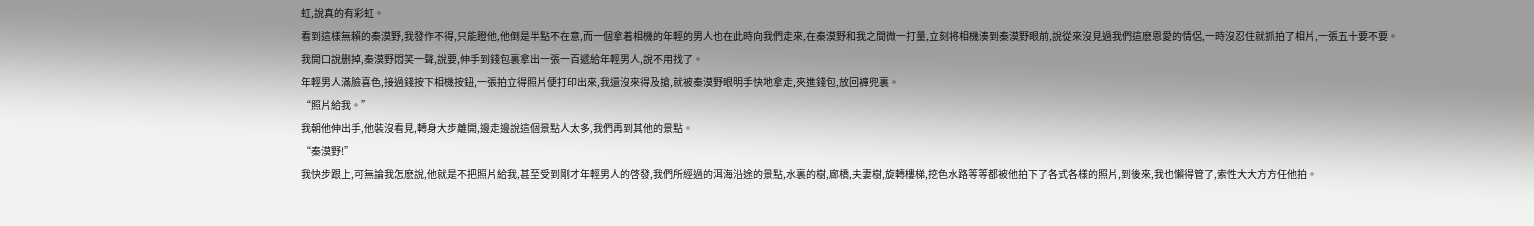虹,說真的有彩虹。
看到這樣無賴的秦漠野,我發作不得,只能瞪他,他倒是半點不在意,而一個拿着相機的年輕的男人也在此時向我們走來,在秦漠野和我之間微一打量,立刻将相機湊到秦漠野眼前,說從來沒見過我們這麽恩愛的情侶,一時沒忍住就抓拍了相片,一張五十要不要。
我開口說删掉,秦漠野悶笑一聲,說要,伸手到錢包裏拿出一張一百遞給年輕男人,說不用找了。
年輕男人滿臉喜色,接過錢按下相機按鈕,一張拍立得照片便打印出來,我還沒來得及搶,就被秦漠野眼明手快地拿走,夾進錢包,放回褲兜裏。
“照片給我。”
我朝他伸出手,他裝沒看見,轉身大步離開,邊走邊說這個景點人太多,我們再到其他的景點。
“秦漠野!”
我快步跟上,可無論我怎麽說,他就是不把照片給我,甚至受到剛才年輕男人的啓發,我們所經過的洱海沿途的景點,水裏的樹,廊橋,夫妻樹,旋轉樓梯,挖色水路等等都被他拍下了各式各樣的照片,到後來,我也懶得管了,索性大大方方任他拍。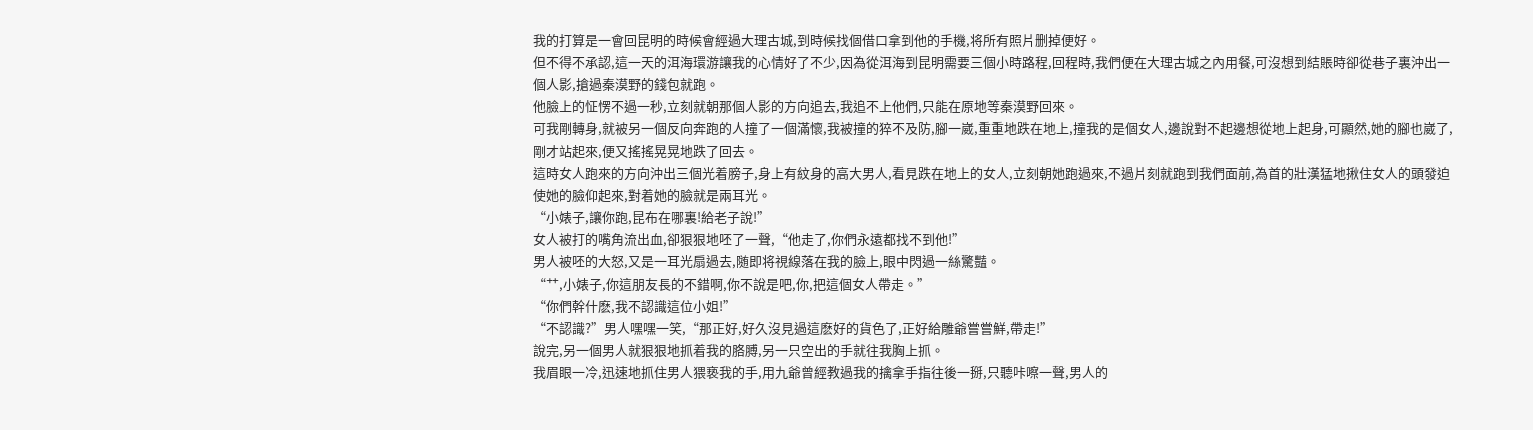我的打算是一會回昆明的時候會經過大理古城,到時候找個借口拿到他的手機,将所有照片删掉便好。
但不得不承認,這一天的洱海環游讓我的心情好了不少,因為從洱海到昆明需要三個小時路程,回程時,我們便在大理古城之內用餐,可沒想到結賬時卻從巷子裏沖出一個人影,搶過秦漠野的錢包就跑。
他臉上的怔愣不過一秒,立刻就朝那個人影的方向追去,我追不上他們,只能在原地等秦漠野回來。
可我剛轉身,就被另一個反向奔跑的人撞了一個滿懷,我被撞的猝不及防,腳一崴,重重地跌在地上,撞我的是個女人,邊說對不起邊想從地上起身,可顯然,她的腳也崴了,剛才站起來,便又搖搖晃晃地跌了回去。
這時女人跑來的方向沖出三個光着膀子,身上有紋身的高大男人,看見跌在地上的女人,立刻朝她跑過來,不過片刻就跑到我們面前,為首的壯漢猛地揪住女人的頭發迫使她的臉仰起來,對着她的臉就是兩耳光。
“小婊子,讓你跑,昆布在哪裏!給老子說!”
女人被打的嘴角流出血,卻狠狠地呸了一聲,“他走了,你們永遠都找不到他!”
男人被呸的大怒,又是一耳光扇過去,随即将視線落在我的臉上,眼中閃過一絲驚豔。
“艹,小婊子,你這朋友長的不錯啊,你不說是吧,你,把這個女人帶走。”
“你們幹什麽,我不認識這位小姐!”
“不認識?”男人嘿嘿一笑,“那正好,好久沒見過這麽好的貨色了,正好給雕爺嘗嘗鮮,帶走!”
說完,另一個男人就狠狠地抓着我的胳膊,另一只空出的手就往我胸上抓。
我眉眼一冷,迅速地抓住男人猥亵我的手,用九爺曾經教過我的擒拿手指往後一掰,只聽咔嚓一聲,男人的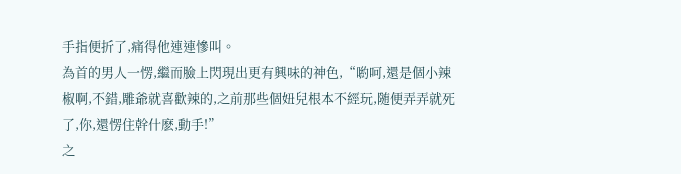手指便折了,痛得他連連慘叫。
為首的男人一愣,繼而臉上閃現出更有興味的神色,“喲呵,還是個小辣椒啊,不錯,雕爺就喜歡辣的,之前那些個妞兒根本不經玩,随便弄弄就死了,你,還愣住幹什麽,動手!”
之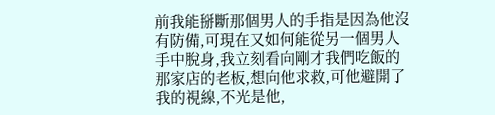前我能掰斷那個男人的手指是因為他沒有防備,可現在又如何能從另一個男人手中脫身,我立刻看向剛才我們吃飯的那家店的老板,想向他求救,可他避開了我的視線,不光是他,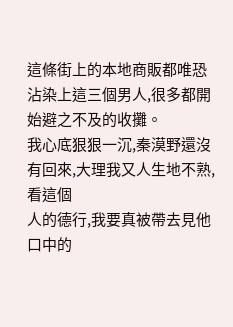這條街上的本地商販都唯恐沾染上這三個男人,很多都開始避之不及的收攤。
我心底狠狠一沉,秦漠野還沒有回來,大理我又人生地不熟,看這個
人的德行,我要真被帶去見他口中的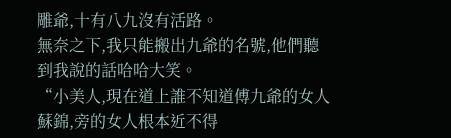雕爺,十有八九沒有活路。
無奈之下,我只能搬出九爺的名號,他們聽到我說的話哈哈大笑。
“小美人,現在道上誰不知道傅九爺的女人蘇錦,旁的女人根本近不得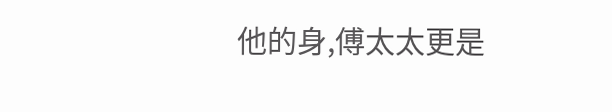他的身,傅太太更是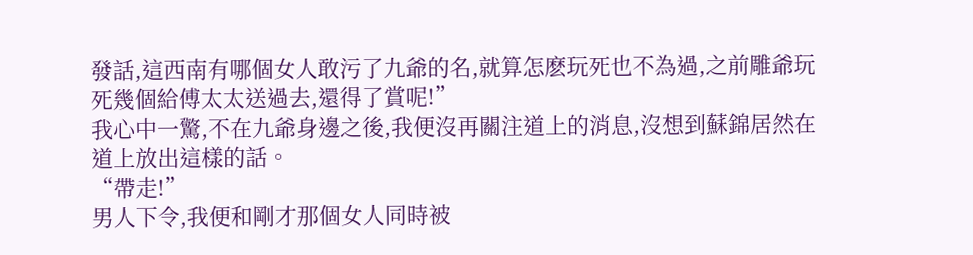發話,這西南有哪個女人敢污了九爺的名,就算怎麽玩死也不為過,之前雕爺玩死幾個給傅太太送過去,還得了賞呢!”
我心中一驚,不在九爺身邊之後,我便沒再關注道上的消息,沒想到蘇錦居然在道上放出這樣的話。
“帶走!”
男人下令,我便和剛才那個女人同時被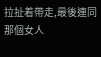拉扯着帶走,最後連同那個女人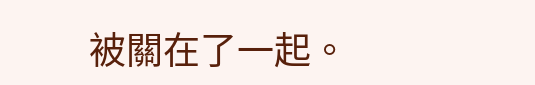被關在了一起。